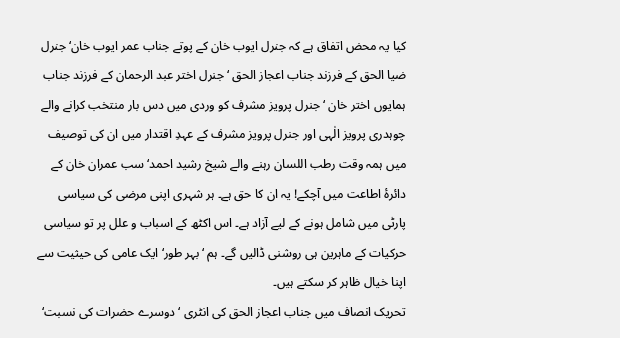کیا یہ محض اتفاق ہے کہ جنرل ایوب خان کے پوتے جناب عمر ایوب خان‘ جنرل ضیا الحق کے فرزند جناب اعجاز الحق ‘ جنرل اختر عبد الرحمان کے فرزند جناب ہمایوں اختر خان ‘ جنرل پرویز مشرف کو وردی میں دس بار منتخب کرانے والے چوہدری پرویز الٰہی اور جنرل پرویز مشرف کے عہدِ اقتدار میں ان کی توصیف میں ہمہ وقت رطب اللسان رہنے والے شیخ رشید احمد‘ سب عمران خان کے دائرۂ اطاعت میں آچکے! یہ ان کا حق ہے۔ ہر شہری اپنی مرضی کی سیاسی پارٹی میں شامل ہونے کے لیے آزاد ہے۔ اس اکٹھ کے اسباب و علل پر تو سیاسی حرکیات کے ماہرین ہی روشنی ڈالیں گے۔ ہم ‘بہر طور‘ ایک عامی کی حیثیت سے اپنا خیال ظاہر کر سکتے ہیں۔
تحریک انصاف میں جناب اعجاز الحق کی انٹری ‘ دوسرے حضرات کی نسبت‘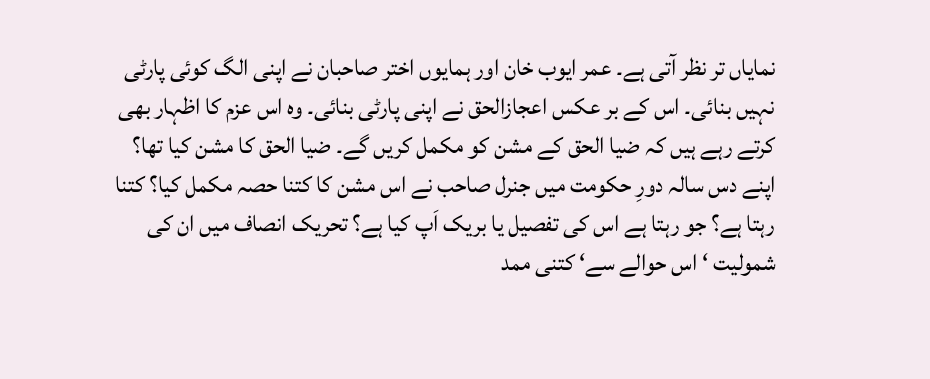نمایاں تر نظر آتی ہے۔ عمر ایوب خان اور ہمایوں اختر صاحبان نے اپنی الگ کوئی پارٹی نہیں بنائی۔ اس کے بر عکس اعجازالحق نے اپنی پارٹی بنائی۔ وہ اس عزم کا اظہار بھی کرتے رہے ہیں کہ ضیا الحق کے مشن کو مکمل کریں گے۔ ضیا الحق کا مشن کیا تھا؟ اپنے دس سالہ دورِ حکومت میں جنرل صاحب نے اس مشن کا کتنا حصہ مکمل کیا؟ کتنا رہتا ہے؟ جو رہتا ہے اس کی تفصیل یا بریک اَپ کیا ہے؟ تحریک انصاف میں ان کی شمولیت ‘ اس حوالے سے‘ کتنی ممد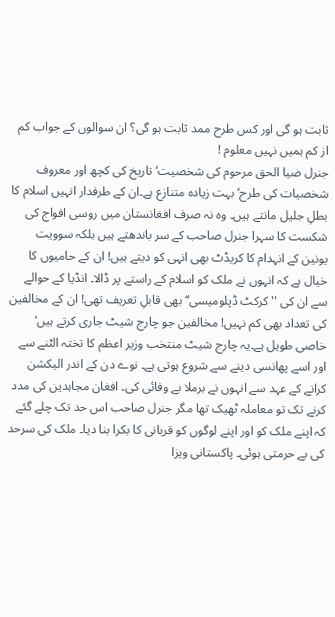ثابت ہو گی اور کس طرح ممد ثابت ہو گی؟ ان سوالوں کے جواب کم از کم ہمیں نہیں معلوم !
جنرل ضیا الحق مرحوم کی شخصیت‘ تاریخ کی کچھ اور معروف شخصیات کی طرح‘ بہت زیادہ متنازع ہے۔ان کے طرفدار انہیں اسلام کا بطلِ جلیل مانتے ہیں۔ وہ نہ صرف افغانستان میں روسی افواج کی شکست کا سہرا جنرل صاحب کے سر باندھتے ہیں بلکہ سوویت یونین کے انہدام کا کریڈٹ بھی انہی کو دیتے ہیں! ان کے حامیوں کا خیال ہے کہ انہوں نے ملک کو اسلام کے راستے پر ڈالا۔ انڈیا کے حوالے سے ان کی '' کرکٹ ڈپلومیسی‘‘ بھی قابلِ تعریف تھی! ان کے مخالفین کی تعداد بھی کم نہیں! مخالفین جو چارج شیٹ جاری کرتے ہیں‘ خاصی طویل ہے۔یہ چارج شیٹ منتخب وزیر اعظم کا تختہ الٹنے سے اور اسے پھانسی دینے سے شروع ہوتی ہے۔ نوے دن کے اندر الیکشن کرانے کے عہد سے انہوں نے برملا بے وفائی کی۔ افغان مجاہدین کی مدد کرنے تک تو معاملہ ٹھیک تھا مگر جنرل صاحب اس حد تک چلے گئے کہ اپنے ملک کو اور اپنے لوگوں کو قربانی کا بکرا بنا دیا۔ ملک کی سرحد کی بے حرمتی ہوئی۔ پاکستانی ویزا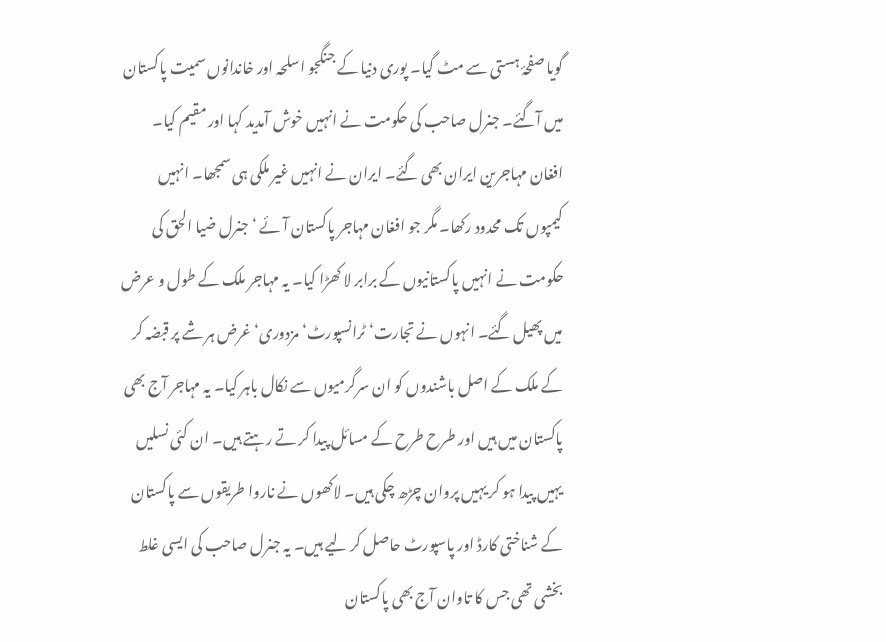گویا صفحۂ ہستی سے مٹ گیا۔ پوری دنیا کے جنگجو اسلحہ اور خاندانوں سمیت پاکستان میں آگئے۔ جنرل صاحب کی حکومت نے انہیں خوش آمدید کہا اور مقیم کیا۔ افغان مہاجرین ایران بھی گئے۔ ایران نے انہیں غیر ملکی ہی سمجھا۔ انہیں کیمپوں تک محدود رکھا۔ مگر جو افغان مہاجر پاکستان آئے ‘ جنرل ضیا الحق کی حکومت نے انہیں پاکستانیوں کے برابر لا کھڑا کیا۔ یہ مہاجر ملک کے طول و عرض میں پھیل گئے۔ انہوں نے تجارت‘ ٹرانسپورٹ‘ مزدوری‘ غرض ہر شے پر قبضہ کر کے ملک کے اصل باشندوں کو ان سرگرمیوں سے نکال باہر کیا۔ یہ مہاجر آج بھی پاکستان میں ہیں اور طرح طرح کے مسائل پیدا کر تے رہتے ہیں۔ ان کئی نسلیں یہیں پیدا ہو کر یہیں پروان چڑھ چکی ہیں۔ لاکھوں نے ناروا طریقوں سے پاکستان کے شناختی کارڈ اور پاسپورٹ حاصل کر لیے ہیں۔ یہ جنرل صاحب کی ایسی غلط بخشی تھی جس کا تاوان آج بھی پاکستان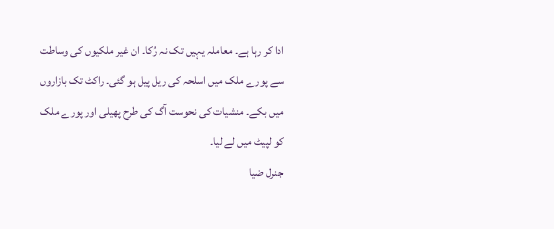ادا کر رہا ہے۔ معاملہ یہیں تک نہ رُکا۔ ان غیر ملکیوں کی وساطت سے پورے ملک میں اسلحہ کی ریل پیل ہو گئی۔ راکٹ تک بازاروں میں بکے۔ منشیات کی نحوست آگ کی طرح پھیلی اور پورے ملک کو لپیٹ میں لے لیا۔
جنرل ضیا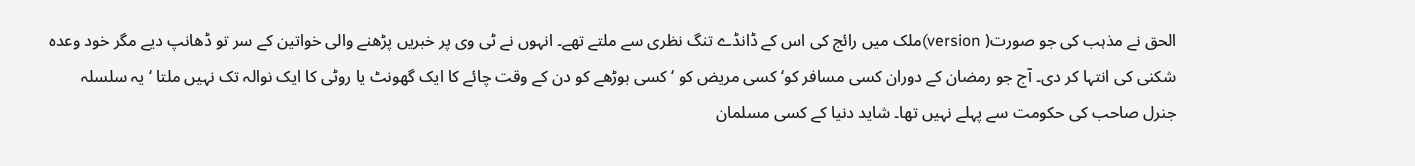الحق نے مذہب کی جو صورت( version)ملک میں رائج کی اس کے ڈانڈے تنگ نظری سے ملتے تھے۔ انہوں نے ٹی وی پر خبریں پڑھنے والی خواتین کے سر تو ڈھانپ دیے مگر خود وعدہ شکنی کی انتہا کر دی۔ آج جو رمضان کے دوران کسی مسافر کو‘ کسی مریض کو ‘ کسی بوڑھے کو دن کے وقت چائے کا ایک گھونٹ یا روٹی کا ایک نوالہ تک نہیں ملتا ‘ یہ سلسلہ جنرل صاحب کی حکومت سے پہلے نہیں تھا۔ شاید دنیا کے کسی مسلمان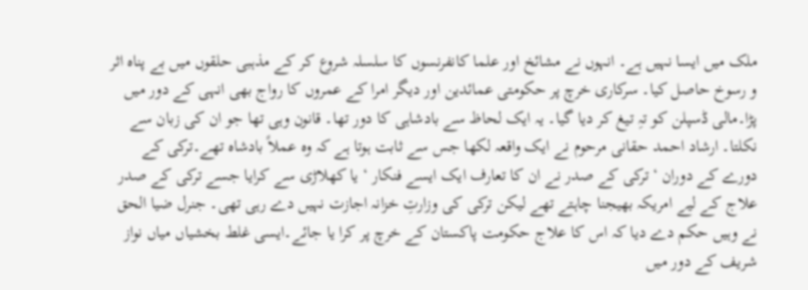ملک میں ایسا نہیں ہے۔ انہوں نے مشائخ اور علما کانفرنسوں کا سلسلہ شروع کر کے مذہبی حلقوں میں بے پناہ اثر و رسوخ حاصل کیا۔ سرکاری خرچ پر حکومتی عمائدین اور دیگر امرا کے عمروں کا رواج بھی انہی کے دور میں پڑا۔مالی ڈسپلن کو تہِ تیغ کر دیا گیا۔ یہ ایک لحاظ سے بادشاہی کا دور تھا۔ قانون وہی تھا جو ان کی زبان سے نکلتا۔ ارشاد احمد حقانی مرحوم نے ایک واقعہ لکھا جس سے ثابت ہوتا ہے کہ وہ عملاً بادشاہ تھے۔ترکی کے دورے کے دوران ‘ ترکی کے صدر نے ان کا تعارف ایک ایسے فنکار ‘ یا کھلاڑی سے کرایا جسے ترکی کے صدر علاج کے لیے امریکہ بھیجنا چاہتے تھے لیکن ترکی کی وزارتِ خزانہ اجازت نہیں دے رہی تھی۔ جنرل ضیا الحق نے وہیں حکم دے دیا کہ اس کا علاج حکومت پاکستان کے خرچ پر کرا یا جائے۔ایسی غلط بخشیاں میاں نواز شریف کے دور میں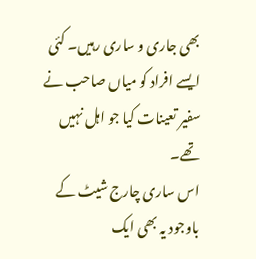بھی جاری و ساری رہیں۔ کئی ایسے افراد کو میاں صاحب نے سفیر تعینات کیا جو اہل نہیں تھے۔
اس ساری چارج شیٹ کے باوجود یہ بھی ایک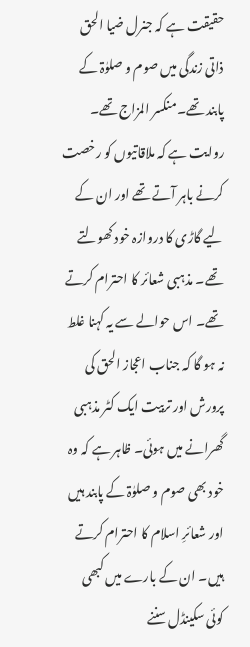حقیقت ہے کہ جنرل ضیا الحق ذاتی زندگی میں صوم و صلوٰۃ کے پابند تھے۔منکسر المزاج تھے۔ روایت ہے کہ ملاقاتیوں کو رخصت کرنے باہر آتے تھے اور ان کے لیے گاڑی کا دروازہ خود کھولتے تھے۔ مذہبی شعائر کا احترام کرتے تھے۔ اس حوالے سے یہ کہنا غلط نہ ہو گا کہ جناب اعجاز الحق کی پرورش اور تربیت ایک کٹر مذہبی گھرانے میں ہوئی۔ ظاہر ہے کہ وہ خود بھی صوم و صلوٰۃ کے پابند ہیں اور شعائرِ اسلام کا احترام کرتے ہیں۔ ان کے بارے میں کبھی کوئی سکینڈل سننے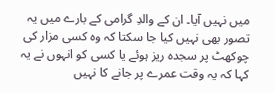میں نہیں آیا۔ ان کے والدِ گرامی کے بارے میں یہ تصور بھی نہیں کیا جا سکتا کہ وہ کسی مزار کی چوکھٹ پر سجدہ ریز ہوئے یا کسی کو انہوں نے یہ کہا کہ یہ وقت عمرے پر جانے کا نہیں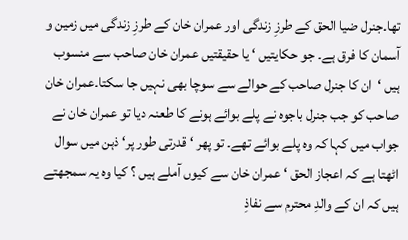تھا۔جنرل ضیا الحق کے طرزِ زندگی اور عمران خان کے طرزِ زندگی میں زمین و آسمان کا فرق ہے۔ جو حکایتیں ‘ یا حقیقتیں عمران خان صاحب سے منسوب ہیں ‘ان کا جنرل صاحب کے حوالے سے سوچا بھی نہیں جا سکتا۔عمران خان صاحب کو جب جنرل باجوہ نے پلے بوائے ہونے کا طعنہ دیا تو عمران خان نے جواب میں کہا کہ وہ پلے بوائے تھے۔ تو پھر ‘ قدرتی طور پر‘ ذہن میں سوال اٹھتا ہے کہ اعجاز الحق ‘ عمران خان سے کیوں آملے ہیں ؟ کیا وہ یہ سمجھتے ہیں کہ ان کے والدِ محترم سے نفاذِ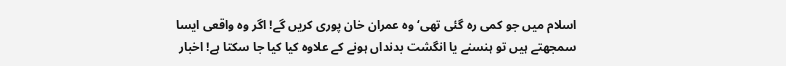اسلام میں جو کمی رہ گئی تھی‘ وہ عمران خان پوری کریں گے! اگر وہ واقعی ایسا سمجھتے ہیں تو ہنسنے یا انگشت بدنداں ہونے کے علاوہ کیا کیا جا سکتا ہے! اخبار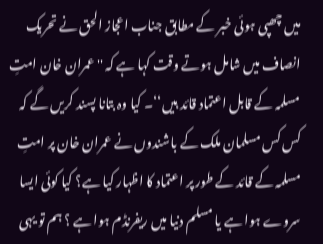میں چھپی ہوئی خبر کے مطابق جناب اعجاز الحق نے تحریک انصاف میں شامل ہوتے وقت کہا ہے کہ '' عمران خان امتِ مسلمہ کے قابل اعتماد قائد ہیں‘‘۔ کیا وہ بتانا پسند کریں گے کہ کس کس مسلمان ملک کے باشندوں نے عمران خان پر امتِ مسلمہ کے قائد کے طور پر اعتماد کا اظہار کیا ہے؟ کیا کوئی ایسا سروے ہوا ہے یا مسلم دنیا میں ریفرنڈم ہوا ہے ؟ ہم تو یہی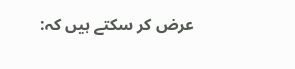عرض کر سکتے ہیں کہ: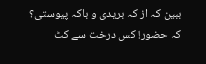ببین کہ از کہ بریدی و باکہ پیوستی؟
کہ حضور! کس درخت سے کٹ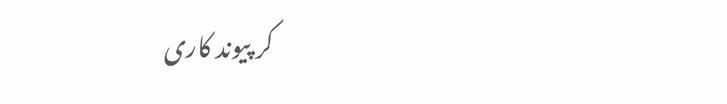کر پیوند کاری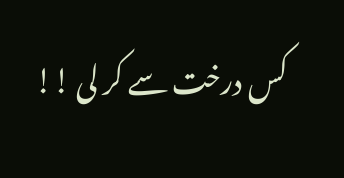کس درخت سے کر لی !!